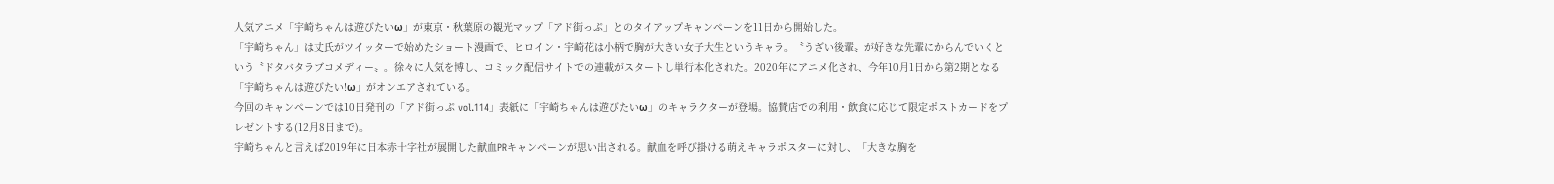人気アニメ「宇崎ちゃんは遊びたいω」が東京・秋葉原の観光マップ「アド街っぷ」とのタイアップキャンペーンを11日から開始した。
「宇崎ちゃん」は丈氏がツイッターで始めたショート漫画で、ヒロイン・宇崎花は小柄で胸が大きい女子大生というキャラ。〝うざい後輩〟が好きな先輩にからんでいくという〝ドタバタラブコメディー〟。徐々に人気を博し、コミック配信サイトでの連載がスタートし単行本化された。2020年にアニメ化され、今年10月1日から第2期となる「宇崎ちゃんは遊びたい!ω」がオンエアされている。
今回のキャンペーンでは10日発刊の「アド街っぷ vol.114」表紙に「宇崎ちゃんは遊びたいω」のキャラクターが登場。協賛店での利用・飲食に応じて限定ポストカードをプレゼントする(12月8日まで)。
宇崎ちゃんと言えば2019年に日本赤十字社が展開した献血PRキャンペーンが思い出される。献血を呼び掛ける萌えキャラポスターに対し、「大きな胸を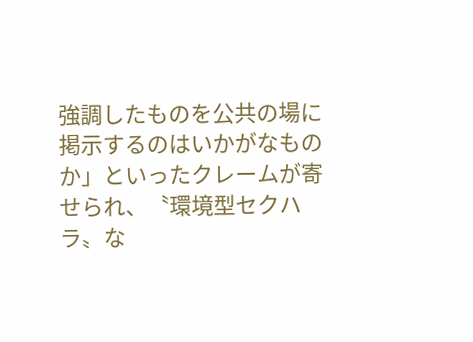強調したものを公共の場に掲示するのはいかがなものか」といったクレームが寄せられ、〝環境型セクハラ〟な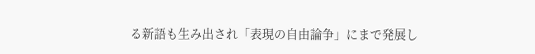る新語も生み出され「表現の自由論争」にまで発展し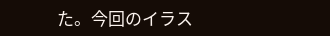た。今回のイラス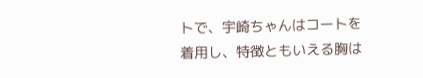トで、宇崎ちゃんはコートを着用し、特徴ともいえる胸は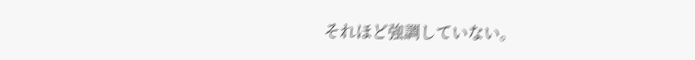それほど強調していない。